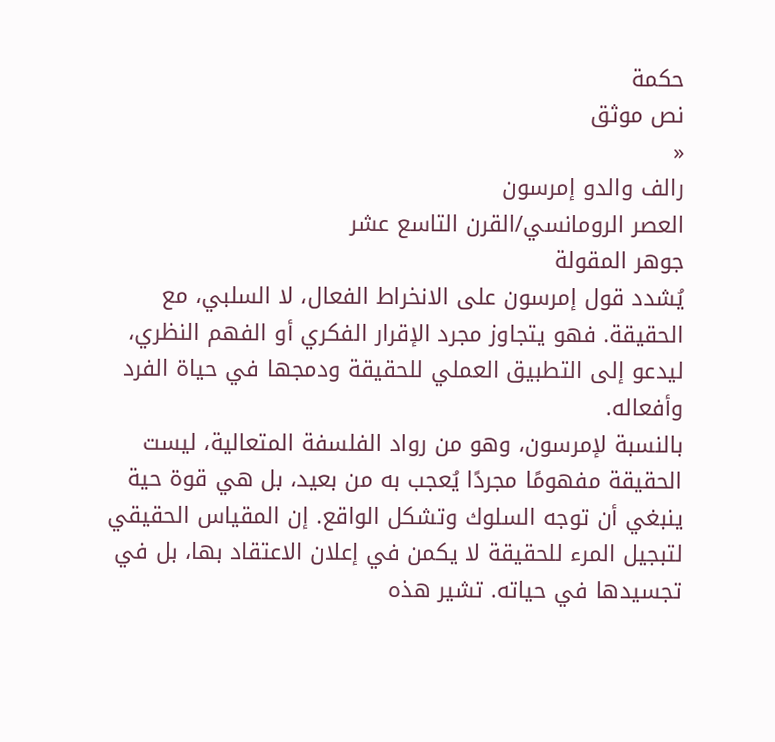حكمة
نص موثق
«
رالف والدو إمرسون
العصر الرومانسي/القرن التاسع عشر
جوهر المقولة
يُشدد قول إمرسون على الانخراط الفعال، لا السلبي، مع الحقيقة. فهو يتجاوز مجرد الإقرار الفكري أو الفهم النظري، ليدعو إلى التطبيق العملي للحقيقة ودمجها في حياة الفرد وأفعاله.
بالنسبة لإمرسون، وهو من رواد الفلسفة المتعالية، ليست الحقيقة مفهومًا مجردًا يُعجب به من بعيد، بل هي قوة حية ينبغي أن توجه السلوك وتشكل الواقع. إن المقياس الحقيقي لتبجيل المرء للحقيقة لا يكمن في إعلان الاعتقاد بها، بل في تجسيدها في حياته. تشير هذه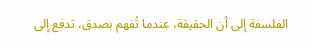الفلسفة إلى أن الحقيقة، عندما تُفهم بصدق، تدفع إلى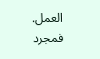العمل. فمجرد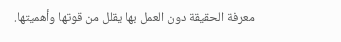معرفة الحقيقة دون العمل بها يقلل من قوتها وأهميتها.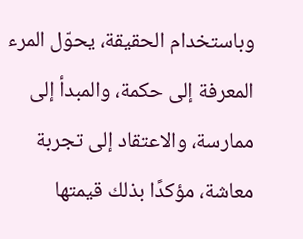وباستخدام الحقيقة، يحوّل المرء المعرفة إلى حكمة، والمبدأ إلى ممارسة، والاعتقاد إلى تجربة معاشة، مؤكدًا بذلك قيمتها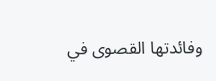وفائدتها القصوى في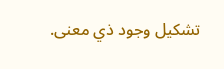تشكيل وجود ذي معنى.